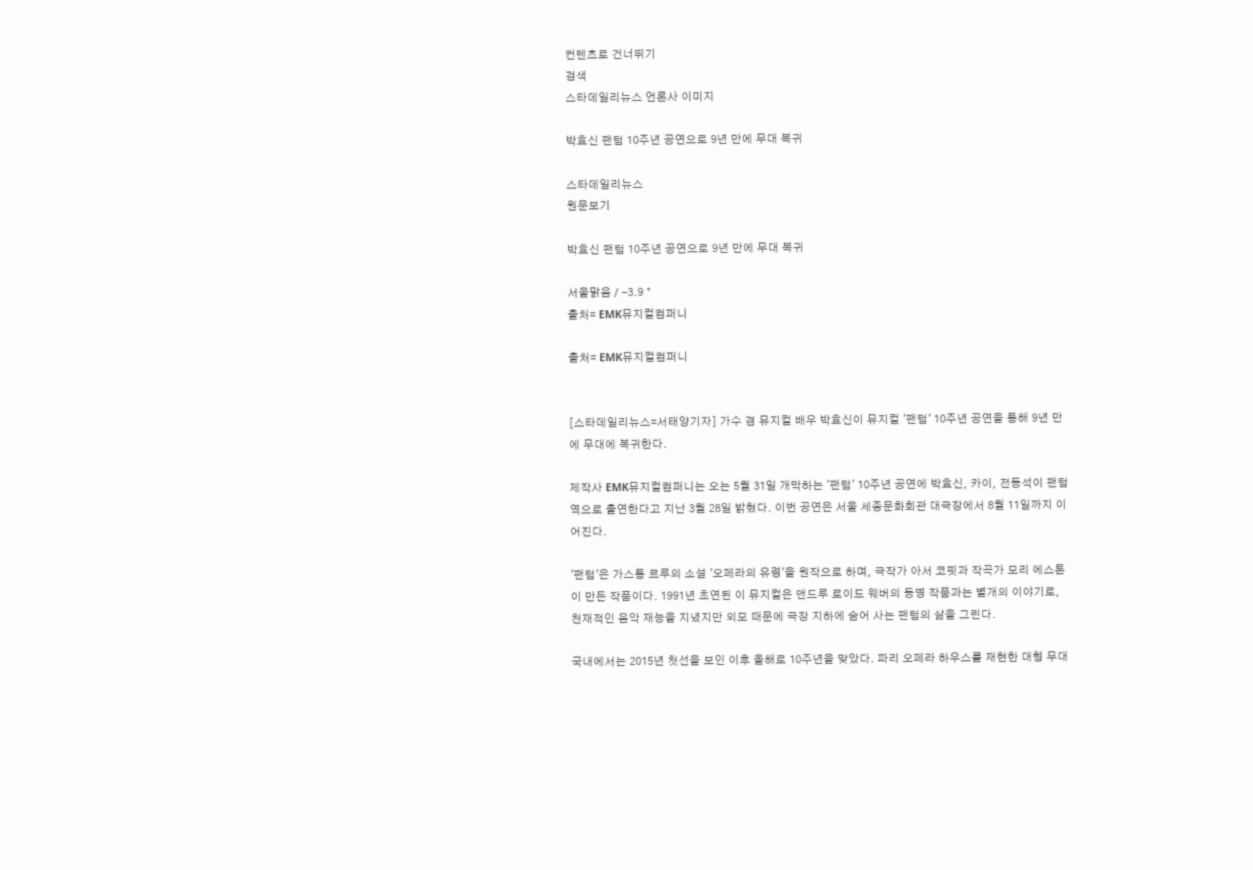컨텐츠로 건너뛰기
검색
스타데일리뉴스 언론사 이미지

박효신 팬텀 10주년 공연으로 9년 만에 무대 복귀

스타데일리뉴스
원문보기

박효신 팬텀 10주년 공연으로 9년 만에 무대 복귀

서울맑음 / -3.9 °
출처= EMK뮤지컬컴퍼니

출처= EMK뮤지컬컴퍼니


[스타데일리뉴스=서태양기자] 가수 겸 뮤지컬 배우 박효신이 뮤지컬 '팬텀' 10주년 공연을 통해 9년 만에 무대에 복귀한다.

제작사 EMK뮤지컬컴퍼니는 오는 5월 31일 개막하는 '팬텀' 10주년 공연에 박효신, 카이, 전동석이 팬텀 역으로 출연한다고 지난 3월 28일 밝혔다. 이번 공연은 서울 세종문화회관 대극장에서 8월 11일까지 이어진다.

'팬텀'은 가스통 르루의 소설 '오페라의 유령'을 원작으로 하며, 극작가 아서 코핏과 작곡가 모리 에스톤이 만든 작품이다. 1991년 초연된 이 뮤지컬은 앤드루 로이드 웨버의 동명 작품과는 별개의 이야기로, 천재적인 음악 재능을 지녔지만 외모 때문에 극장 지하에 숨어 사는 팬텀의 삶을 그린다.

국내에서는 2015년 첫선을 보인 이후 올해로 10주년을 맞았다. 파리 오페라 하우스를 재현한 대형 무대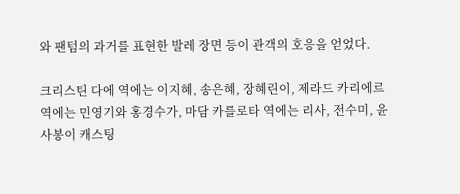와 팬텀의 과거를 표현한 발레 장면 등이 관객의 호응을 얻었다.

크리스틴 다에 역에는 이지혜, 송은혜, 장혜린이, 제라드 카리에르 역에는 민영기와 홍경수가, 마담 카를로타 역에는 리사, 전수미, 윤사봉이 캐스팅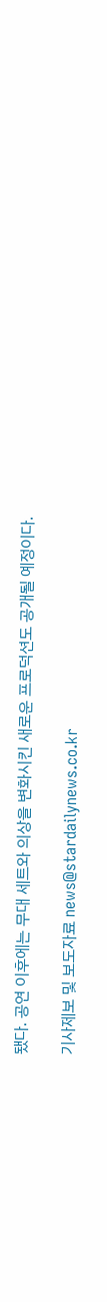됐다. 공연 이후에는 무대 세트와 의상을 변화시킨 새로운 프로덕션도 공개될 예정이다.

기사제보 및 보도자료 news@stardailynews.co.kr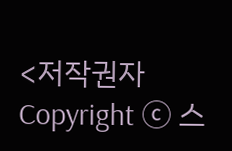<저작권자 Copyright ⓒ 스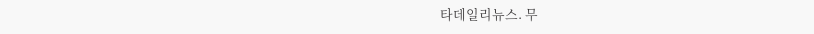타데일리뉴스. 무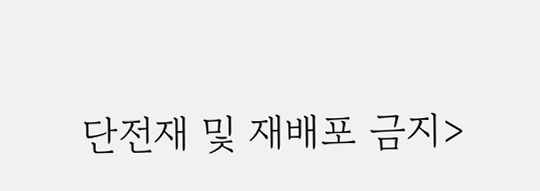단전재 및 재배포 금지>